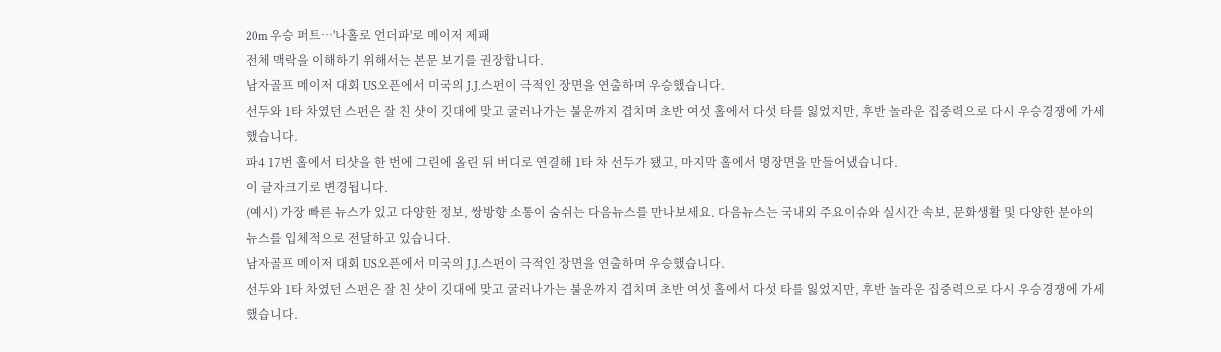20m 우승 퍼트…'나홀로 언더파'로 메이저 제패
전체 맥락을 이해하기 위해서는 본문 보기를 권장합니다.
남자골프 메이저 대회 US오픈에서 미국의 J.J.스펀이 극적인 장면을 연출하며 우승했습니다.
선두와 1타 차였던 스펀은 잘 친 샷이 깃대에 맞고 굴러나가는 불운까지 겹치며 초반 여섯 홀에서 다섯 타를 잃었지만, 후반 놀라운 집중력으로 다시 우승경쟁에 가세했습니다.
파4 17번 홀에서 티샷을 한 번에 그린에 올린 뒤 버디로 연결해 1타 차 선두가 됐고, 마지막 홀에서 명장면을 만들어냈습니다.
이 글자크기로 변경됩니다.
(예시) 가장 빠른 뉴스가 있고 다양한 정보, 쌍방향 소통이 숨쉬는 다음뉴스를 만나보세요. 다음뉴스는 국내외 주요이슈와 실시간 속보, 문화생활 및 다양한 분야의 뉴스를 입체적으로 전달하고 있습니다.
남자골프 메이저 대회 US오픈에서 미국의 J.J.스펀이 극적인 장면을 연출하며 우승했습니다.
선두와 1타 차였던 스펀은 잘 친 샷이 깃대에 맞고 굴러나가는 불운까지 겹치며 초반 여섯 홀에서 다섯 타를 잃었지만, 후반 놀라운 집중력으로 다시 우승경쟁에 가세했습니다.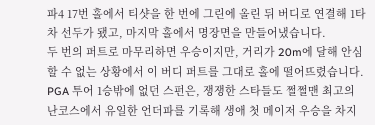파4 17번 홀에서 티샷을 한 번에 그린에 올린 뒤 버디로 연결해 1타 차 선두가 됐고, 마지막 홀에서 명장면을 만들어냈습니다.
두 번의 퍼트로 마무리하면 우승이지만, 거리가 20m에 달해 안심할 수 없는 상황에서 이 버디 퍼트를 그대로 홀에 떨어뜨렸습니다.
PGA 투어 1승밖에 없던 스펀은, 쟁쟁한 스타들도 쩔쩔맨 최고의 난코스에서 유일한 언더파를 기록해 생애 첫 메이저 우승을 차지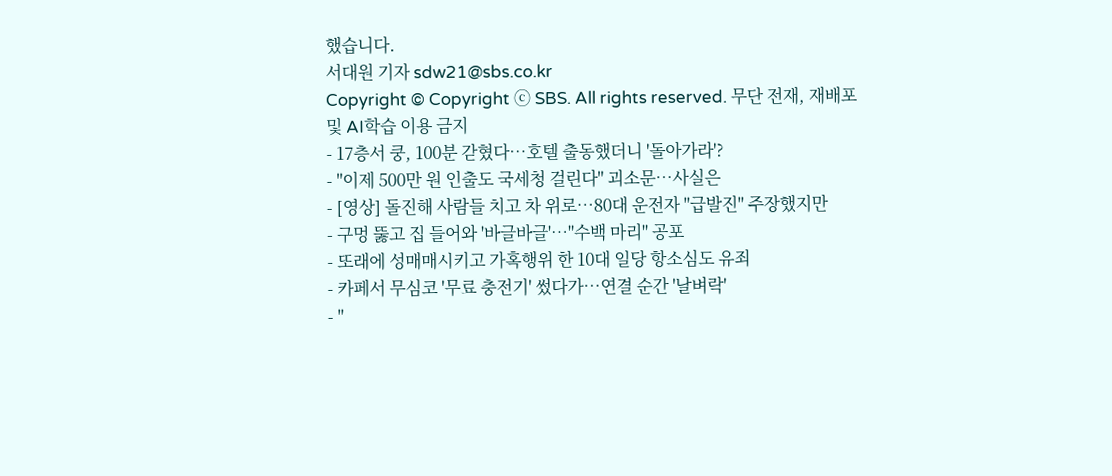했습니다.
서대원 기자 sdw21@sbs.co.kr
Copyright © Copyright ⓒ SBS. All rights reserved. 무단 전재, 재배포 및 AI학습 이용 금지
- 17층서 쿵, 100분 갇혔다…호텔 출동했더니 '돌아가라'?
- "이제 500만 원 인출도 국세청 걸린다" 괴소문…사실은
- [영상] 돌진해 사람들 치고 차 위로…80대 운전자 "급발진" 주장했지만
- 구멍 뚫고 집 들어와 '바글바글'…"수백 마리" 공포
- 또래에 성매매시키고 가혹행위 한 10대 일당 항소심도 유죄
- 카페서 무심코 '무료 충전기' 썼다가…연결 순간 '날벼락'
- "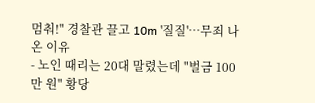멈춰!" 경찰관 끌고 10m '질질'…무죄 나온 이유
- 노인 때리는 20대 말렸는데 "벌금 100만 원" 황당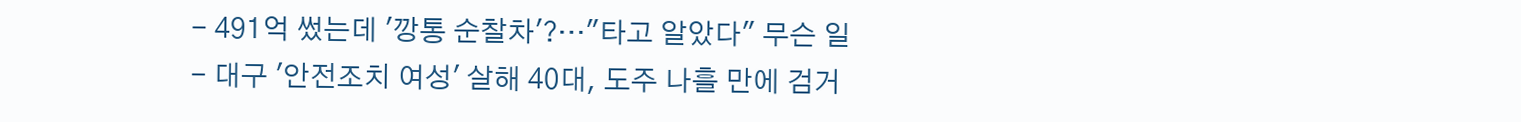- 491억 썼는데 '깡통 순찰차'?…"타고 알았다" 무슨 일
- 대구 '안전조치 여성' 살해 40대, 도주 나흘 만에 검거